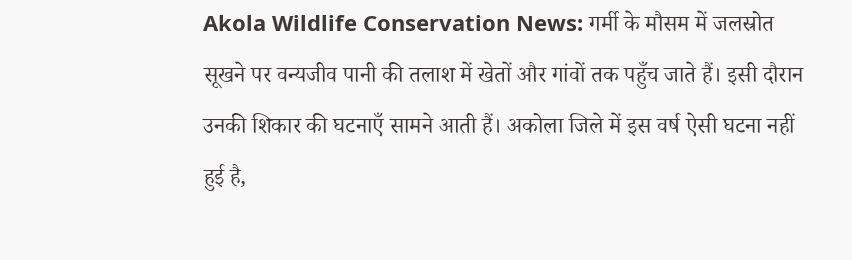Akola Wildlife Conservation News: गर्मी के मौसम में जलस्रोत सूखने पर वन्यजीव पानी की तलाश में खेतों और गांवों तक पहुँच जाते हैं। इसी दौरान उनकी शिकार की घटनाएँ सामने आती हैं। अकोला जिले में इस वर्ष ऐसी घटना नहीं हुई है,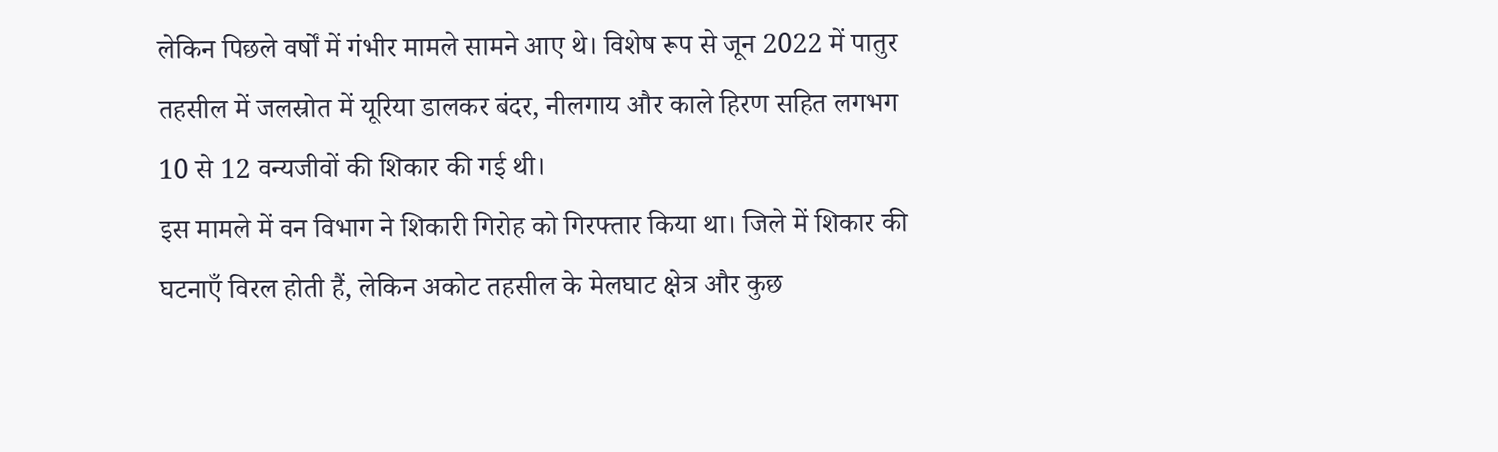लेकिन पिछले वर्षों में गंभीर मामले सामने आए थे। विशेष रूप से जून 2022 में पातुर तहसील में जलस्रोत में यूरिया डालकर बंदर, नीलगाय और काले हिरण सहित लगभग 10 से 12 वन्यजीवों की शिकार की गई थी।
इस मामले में वन विभाग ने शिकारी गिरोह को गिरफ्तार किया था। जिले में शिकार की घटनाएँ विरल होती हैं, लेकिन अकोट तहसील के मेलघाट क्षेत्र और कुछ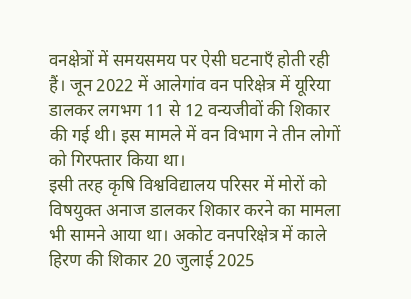वनक्षेत्रों में समयसमय पर ऐसी घटनाएँ होती रही हैं। जून 2022 में आलेगांव वन परिक्षेत्र में यूरिया डालकर लगभग 11 से 12 वन्यजीवों की शिकार की गई थी। इस मामले में वन विभाग ने तीन लोगों को गिरफ्तार किया था।
इसी तरह कृषि विश्वविद्यालय परिसर में मोरों को विषयुक्त अनाज डालकर शिकार करने का मामला भी सामने आया था। अकोट वनपरिक्षेत्र में काले हिरण की शिकार 20 जुलाई 2025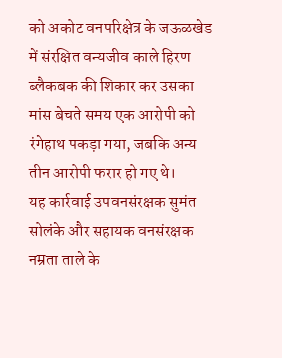को अकोट वनपरिक्षेत्र के जऊळखेड में संरक्षित वन्यजीव काले हिरण ब्लैकबक की शिकार कर उसका मांस बेचते समय एक आरोपी को रंगेहाथ पकड़ा गया, जबकि अन्य तीन आरोपी फरार हो गए थे।
यह कार्रवाई उपवनसंरक्षक सुमंत सोलंके और सहायक वनसंरक्षक नम्रता ताले के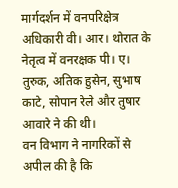मार्गदर्शन में वनपरिक्षेत्र अधिकारी वी। आर। थोरात के नेतृत्व में वनरक्षक पी। ए। तुरुक, अतिक हुसेन, सुभाष काटे, सोपान रेले और तुषार आवारे ने की थी।
वन विभाग ने नागरिकों से अपील की है कि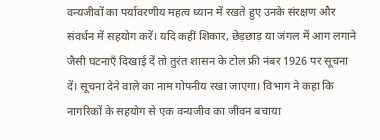वन्यजीवों का पर्यावरणीय महत्व ध्यान में रखते हुए उनके संरक्षण और संवर्धन में सहयोग करें। यदि कहीं शिकार, छेड़छाड़ या जंगल में आग लगाने जैसी घटनाएँ दिखाई दें तो तुरंत शासन के टोल फ्री नंबर 1926 पर सूचना दें। सूचना देने वाले का नाम गोपनीय रखा जाएगा। विभाग ने कहा कि नागरिकों के सहयोग से एक वन्यजीव का जीवन बचाया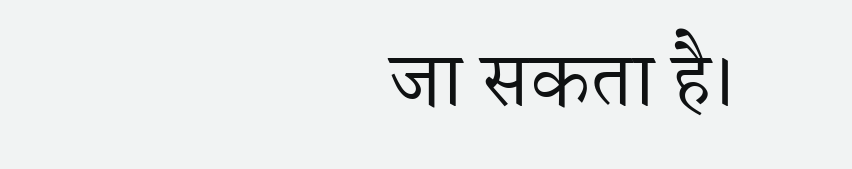जा सकता है।